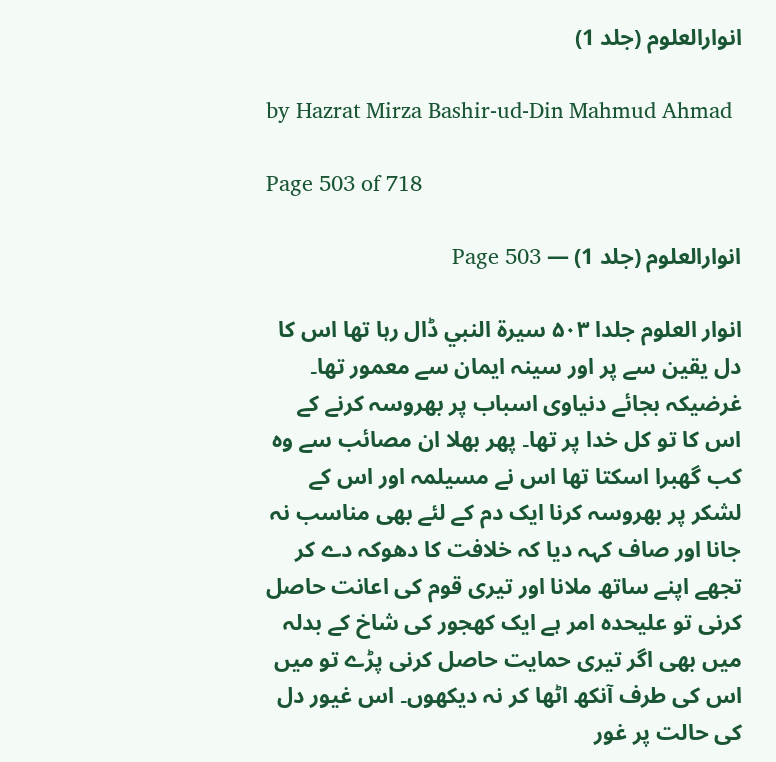انوارالعلوم (جلد 1)

by Hazrat Mirza Bashir-ud-Din Mahmud Ahmad

Page 503 of 718

انوارالعلوم (جلد 1) — Page 503

انوار العلوم جلدا ۵۰۳ سيرة النبي ڈال رہا تھا اس کا دل یقین سے پر اور سینہ ایمان سے معمور تھا۔ غرضیکہ بجائے دنیاوی اسباب پر بھروسہ کرنے کے اس کا تو کل خدا پر تھا۔ پھر بھلا ان مصائب سے وہ کب گھبرا اسکتا تھا اس نے مسیلمہ اور اس کے لشکر پر بھروسہ کرنا ایک دم کے لئے بھی مناسب نہ جانا اور صاف کہہ دیا کہ خلافت کا دھوکہ دے کر تجھے اپنے ساتھ ملانا اور تیری قوم کی اعانت حاصل کرنی تو علیحدہ امر ہے ایک کھجور کی شاخ کے بدلہ میں بھی اگر تیری حمایت حاصل کرنی پڑے تو میں اس کی طرف آنکھ اٹھا کر نہ دیکھوں۔ اس غیور دل کی حالت پر غور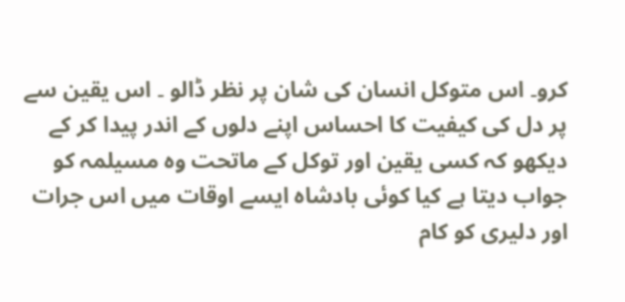کرو۔ اس متوکل انسان کی شان پر نظر ڈالو ۔ اس یقین سے پر دل کی کیفیت کا احساس اپنے دلوں کے اندر پیدا کر کے دیکھو کہ کسی یقین اور توکل کے ماتحت وہ مسیلمہ کو جواب دیتا ہے کیا کوئی بادشاہ ایسے اوقات میں اس جرات اور دلیری کو کام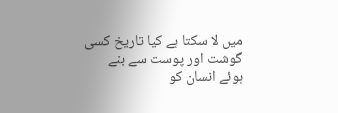میں لا سکتا ہے کیا تاریخ کسی گوشت اور پوست سے بنے ہوئے انسان کو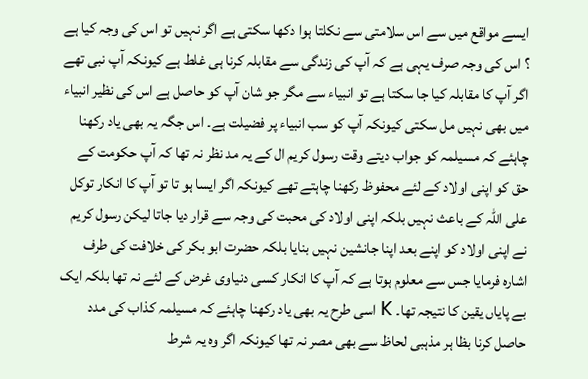ایسے مواقع میں سے اس سلامتی سے نکلتا ہوا دکھا سکتی ہے اگر نہیں تو اس کی وجہ کیا ہے ؟ اس کی وجہ صرف یہی ہے کہ آپ کی زندگی سے مقابلہ کرنا ہی غلط ہے کیونکہ آپ نبی تھے اگر آپ کا مقابلہ کیا جا سکتا ہے تو انبیاء سے مگر جو شان آپ کو حاصل ہے اس کی نظیر انبیاء میں بھی نہیں مل سکتی کیونکہ آپ کو سب انبیاء پر فضیلت ہے۔ اس جگہ یہ بھی یاد رکھنا چاہئے کہ مسیلمہ کو جواب دیتے وقت رسول کریم ال کے یہ مد نظر نہ تھا کہ آپ حکومت کے حق کو اپنی اولاد کے لئے محفوظ رکھنا چاہتے تھے کیونکہ اگر ایسا ہو تا تو آپ کا انکار توکل علی اللہ کے باعث نہیں بلکہ اپنی اولاد کی محبت کی وجہ سے قرار دیا جاتا لیکن رسول کریم نے اپنی اولاد کو اپنے بعد اپنا جانشین نہیں بنایا بلکہ حضرت ابو بکر کی خلافت کی طرف اشارہ فرمایا جس سے معلوم ہوتا ہے کہ آپ کا انکار کسی دنیاوی غرض کے لئے نہ تھا بلکہ ایک بے پایاں یقین کا نتیجہ تھا۔ K اسی طرح یہ بھی یاد رکھنا چاہئے کہ مسیلمہ کذاب کی مدد حاصل کرنا بظا ہر مذہبی لحاظ سے بھی مصر نہ تھا کیونکہ اگر وہ یہ شرط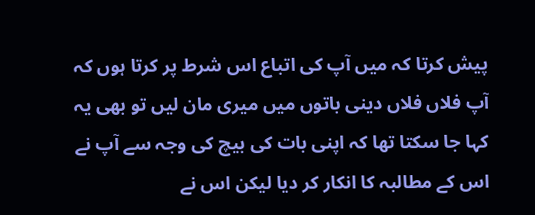پیش کرتا کہ میں آپ کی اتباع اس شرط پر کرتا ہوں کہ آپ فلاں فلاں دینی باتوں میں میری مان لیں تو بھی یہ کہا جا سکتا تھا کہ اپنی بات کی بیچ کی وجہ سے آپ نے اس کے مطالبہ کا انکار کر دیا لیکن اس نے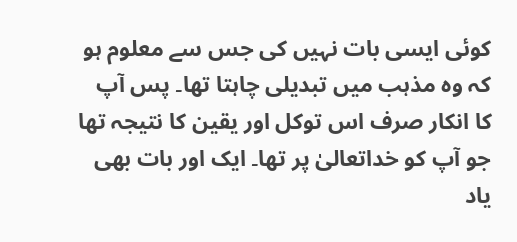کوئی ایسی بات نہیں کی جس سے معلوم ہو کہ وہ مذہب میں تبدیلی چاہتا تھا۔ پس آپ کا انکار صرف اس توکل اور یقین کا نتیجہ تھا جو آپ کو خداتعالیٰ پر تھا۔ ایک اور بات بھی یاد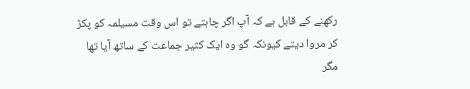رکھنے کے قابل ہے کہ آپ اگر چاہتے تو اس وقت مسیلمہ کو پکڑ کر مروا دیتے کیونکہ گو وہ ایک کثیر جماعت کے ساتھ آیا تھا مگر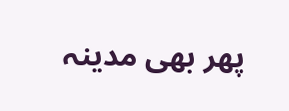پھر بھی مدینہ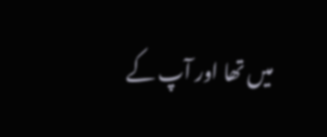میں تھا اور آپ کے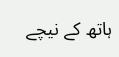ہاتھ کے نیچے